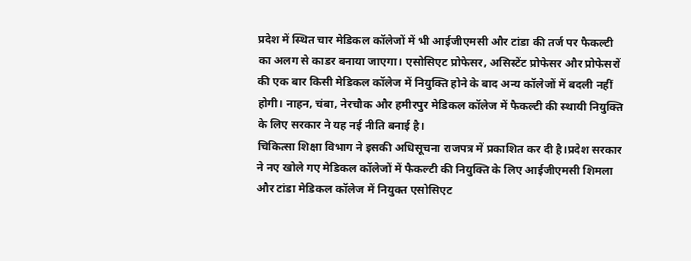प्रदेश में स्थित चार मेडिकल कॉलेजों में भी आईजीएमसी और टांडा की तर्ज पर फैकल्टी का अलग से काडर बनाया जाएगा। एसोसिएट प्रोफेसर, असिस्टेंट प्रोफेसर और प्रोफेसरों की एक बार किसी मेडिकल कॉलेज में नियुक्ति होने के बाद अन्य कॉलेजों में बदली नहीं होगी। नाहन, चंबा, नेरचौक और हमीरपुर मेडिकल कॉलेज में फैकल्टी की स्थायी नियुक्ति के लिए सरकार ने यह नई नीति बनाई है।
चिकित्सा शिक्षा विभाग ने इसकी अधिसूचना राजपत्र में प्रकाशित कर दी है।प्रदेश सरकार ने नए खोले गए मेडिकल कॉलेजों में फैकल्टी की नियुक्ति के लिए आईजीएमसी शिमला और टांडा मेडिकल कॉलेज में नियुक्त एसोसिएट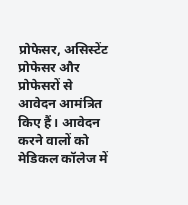प्रोफेसर, असिस्टेंट प्रोफेसर और प्रोफेसरों से आवेदन आमंत्रित किए हैं। आवेदन करने वालों को मेडिकल कॉलेज में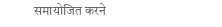समायोजित करने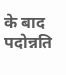के बाद पदोन्नति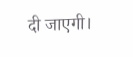दी जाएगी।